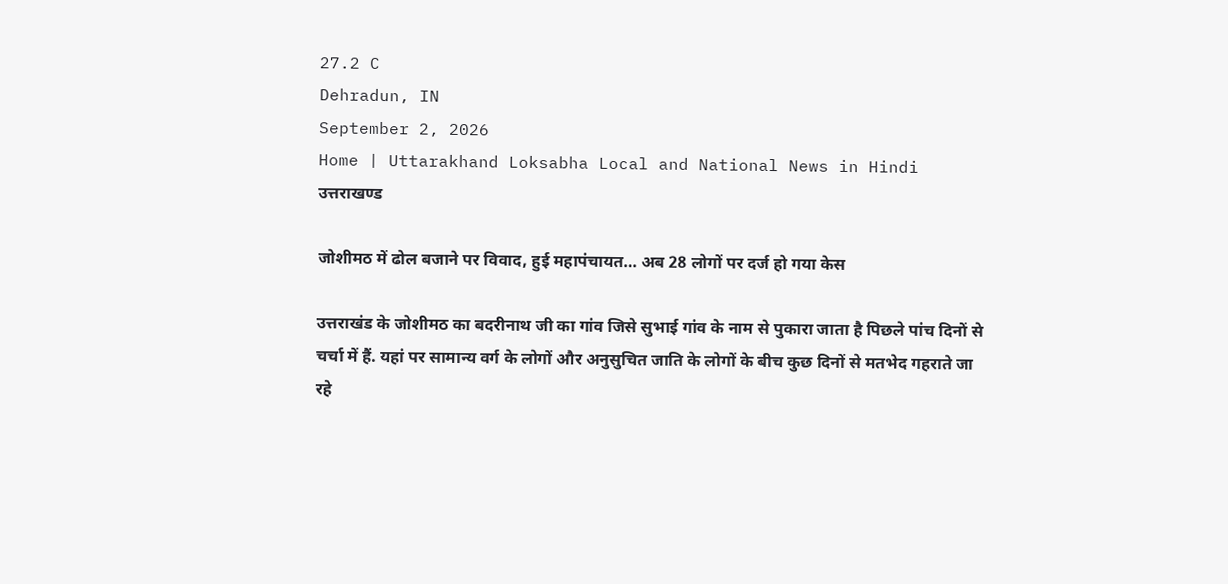27.2 C
Dehradun, IN
September 2, 2026
Home | Uttarakhand Loksabha Local and National News in Hindi
उत्तराखण्ड

जोशीमठ में ढोल बजाने पर विवाद, हुई महापंचायत… अब 28 लोगों पर दर्ज हो गया केस

उत्तराखंड के जोशीमठ का बदरीनाथ जी का गांव जिसे सुभाई गांव के नाम से पुकारा जाता है पिछले पांच दिनों से चर्चा में हैं. यहां पर सामान्य वर्ग के लोगों और अनुसुचित जाति के लोगों के बीच कुछ दिनों से मतभेद गहराते जा रहे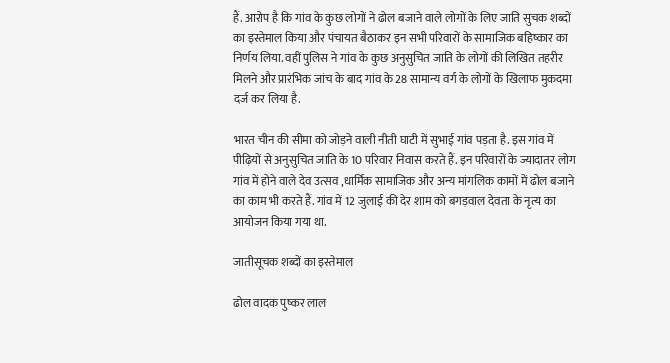हैं. आरोप है कि गांव के कुछ लोगों ने ढोल बजाने वाले लोगों के लिए जाति सुचक शब्दों का इस्तेमाल किया और पंचायत बैठाकर इन सभी परिवारों के सामाजिक बहिष्कार का निर्णय लिया. वहीं पुलिस ने गांव के कुछ अनुसुचित जाति के लोगों की लिखित तहरीर मिलने और प्रारंभिक जांच के बाद गांव के 28 सामान्य वर्ग के लोगों के खिलाफ मुकदमा दर्ज कर लिया है.

भारत चीन की सीमा को जोड़ने वाली नीती घाटी में सुभाई गांव पड़ता है. इस गांव में पीढ़ियों से अनुसुचित जाति के 10 परिवार निवास करते हैं. इन परिवारों के ज्यादातर लोग गांव में होने वाले देव उत्सव ,धार्मिक सामाजिक और अन्य मांगलिक कामों में ढोल बजाने का काम भी करते हैं. गांव में 12 जुलाई की देर शाम को बगड़वाल देवता के नृत्य का आयोजन किया गया था.

जातीसूचक शब्दों का इस्तेमाल

ढोल वादक पुष्कर लाल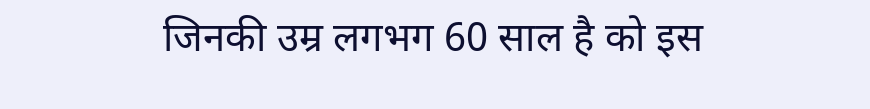जिनकी उम्र लगभग 60 साल है को इस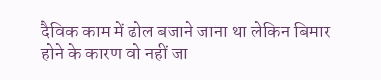दैविक काम में ढोल बजाने जाना था लेकिन बिमार होने के कारण वो नहीं जा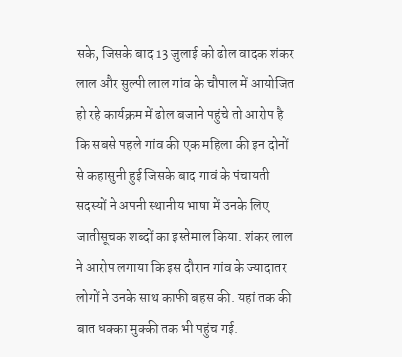सके, जिसके बाद 13 जुलाई को ढोल वादक शंकर लाल और सुल्पी लाल गांव के चौपाल में आयोजित हो रहे कार्यक्रम में ढोल बजाने पहुंचे तो आरोप है कि सबसे पहले गांव की एक महिला की इन दोनों से कहासुनी हुई जिसके बाद गावं के पंचायती सदस्यों ने अपनी स्थानीय भाषा में उनके लिए जातीसूचक शब्दों का इस्तेमाल किया. शंकर लाल ने आरोप लगाया कि इस दौरान गांव के ज्यादातर लोगों ने उनके साथ काफी बहस की. यहां तक की बात धक्का मुक्की तक भी पहुंच गई.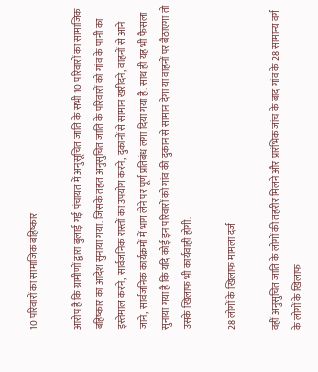10 परिवारों का सामाजिक बहिष्कार

आरोप है कि ग्रामीणों द्वारा बुलाई गई पंचायत में अनुसूचित जाति के सभी 10 परिवारों का सामाजिक बहिष्कार का आदेश सुनाया गया. जिसके तहत अनुसुचित जाति के परिवारों को गांव के पानी का इस्तेमाल करने, सार्वजनिक रास्तों का उपयोग करने, दुकानों से सामान खरीदने, वाहनों से आने जाने, सार्वजनिक कार्यक्रमों में भाग लेने पर पूर्ण प्रतिबंध लगा दिया गया है. साथ ही यह भी फैसला सुनाया गया है कि यदि कोई इन परिवारों को गांव की दुकान से सामान देगा या वाहनों पर बैठाएगा तो उसके खिलाफ भी कार्यवाही होगी.

28 लोगों के खिलाफ मामला दर्ज

वहीं अनुसुचित जाति के लोगों की तहरीर मिलने और प्रारंभिक जांच के बाद गांव के 28 सामान्य वर्ग के लोगों के खिलाफ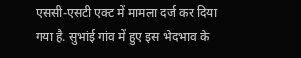एससी-एसटी एक्ट में मामला दर्ज कर दिया गया है. सुभांई गांव में हुए इस भेदभाव के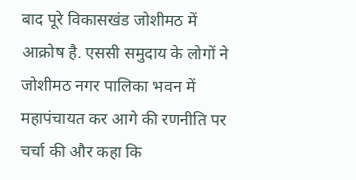बाद पूरे विकासखंड जोशीमठ में आक्रोष है. एससी समुदाय के लोगों ने जोशीमठ नगर पालिका भवन में महापंचायत कर आगे की रणनीति पर चर्चा की और कहा कि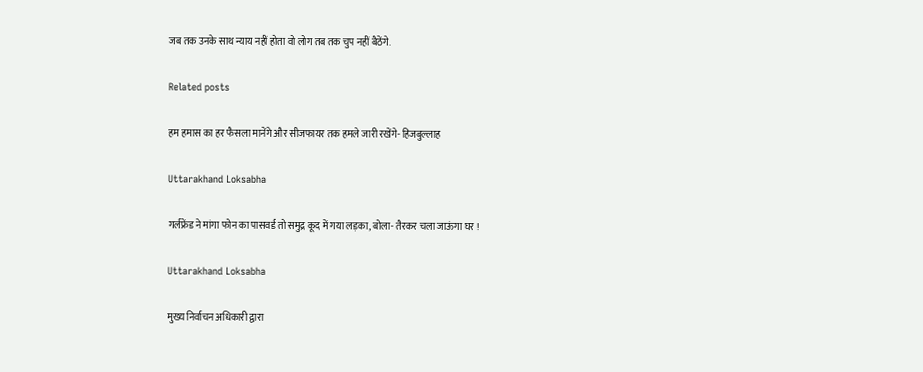जब तक उनके साथ न्याय नहीं होता वो लोग तब तक चुप नहीं बैठेंगे.

Related posts

हम हमास का हर फैसला मानेंगे और सीजफायर तक हमले जारी रखेंगे- हिजबुल्लाह

Uttarakhand Loksabha

गर्लफ्रेंड ने मांगा फोन का पासवर्ड तो समुद्र कूद में गया लड़का, बोला- तैरकर चला जाऊंगा घर !

Uttarakhand Loksabha

मुख्य निर्वाचन अधिकारी द्वारा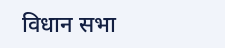विधान सभा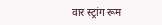वार स्ट्रांग रूम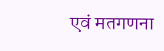एवं मतगणना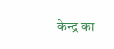केन्द्र का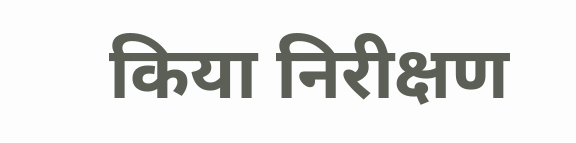किया निरीक्षण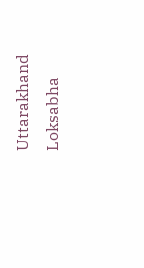Uttarakhand Loksabha